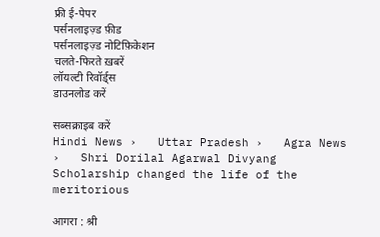फ्री ई-पेपर
पर्सनलाइज़्ड फ़ीड
पर्सनलाइज़्ड नोटिफ़िकेशन
चलते-फिरते ख़बरें
लॉयल्टी रिवॉर्ड्स
डाउनलोड करें

सब्सक्राइब करें
Hindi News ›   Uttar Pradesh ›   Agra News ›   Shri Dorilal Agarwal Divyang Scholarship changed the life of the meritorious

आगरा : श्री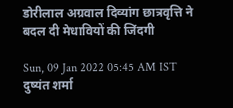डोरीलाल अग्रवाल दिव्यांग छात्रवृत्ति ने बदल दी मेधावियों की जिंदगी

Sun, 09 Jan 2022 05:45 AM IST
दुष्यंत शर्मा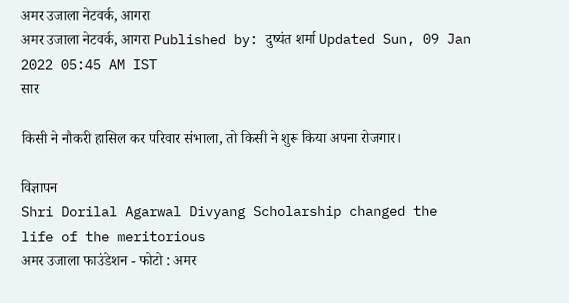अमर उजाला नेटवर्क, आगरा
अमर उजाला नेटवर्क, आगरा Published by: दुष्यंत शर्मा Updated Sun, 09 Jan 2022 05:45 AM IST
सार

किसी ने नौकरी हासिल कर परिवार संभाला, तो किसी ने शुरू किया अपना रोजगार।

विज्ञापन
Shri Dorilal Agarwal Divyang Scholarship changed the life of the meritorious
अमर उजाला फाउंडेशन - फोटो : अमर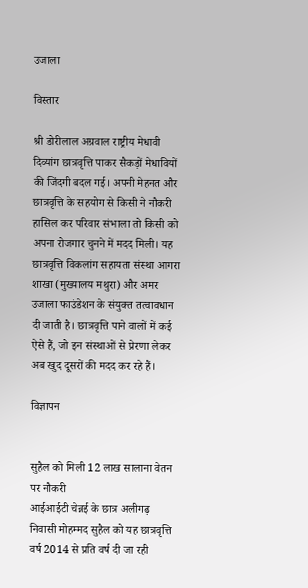उजाला

विस्तार

श्री डोरीलाल अग्रवाल राष्ट्रीय मेधावी दिव्यांग छात्रवृत्ति पाकर सैकड़ों मेधावियों की जिंदगी बदल गई। अपनी मेहनत और छात्रवृत्ति के सहयोग से किसी ने नौकरी हासिल कर परिवार संभाला तो किसी को अपना रोजगार चुनने में मदद मिली। यह छात्रवृत्ति विकलांग सहायता संस्था आगरा शाखा (मुख्यालय मथुरा) और अमर उजाला फाउंडेशन के संयुक्त तत्वावधान दी जाती है। छात्रवृत्ति पाने वालों में कई ऐसे हैं, जो इन संस्थाओं से प्रेरणा लेकर अब खुद दूसरों की मदद कर रहे हैं।

विज्ञापन


सुहैल को मिली 12 लाख सालाना वेतन पर नौकरी
आईआईटी चेन्नई के छात्र अलीगढ़ निवासी मोहम्मद सुहैल को यह छात्रवृत्ति वर्ष 2014 से प्रति वर्ष दी जा रही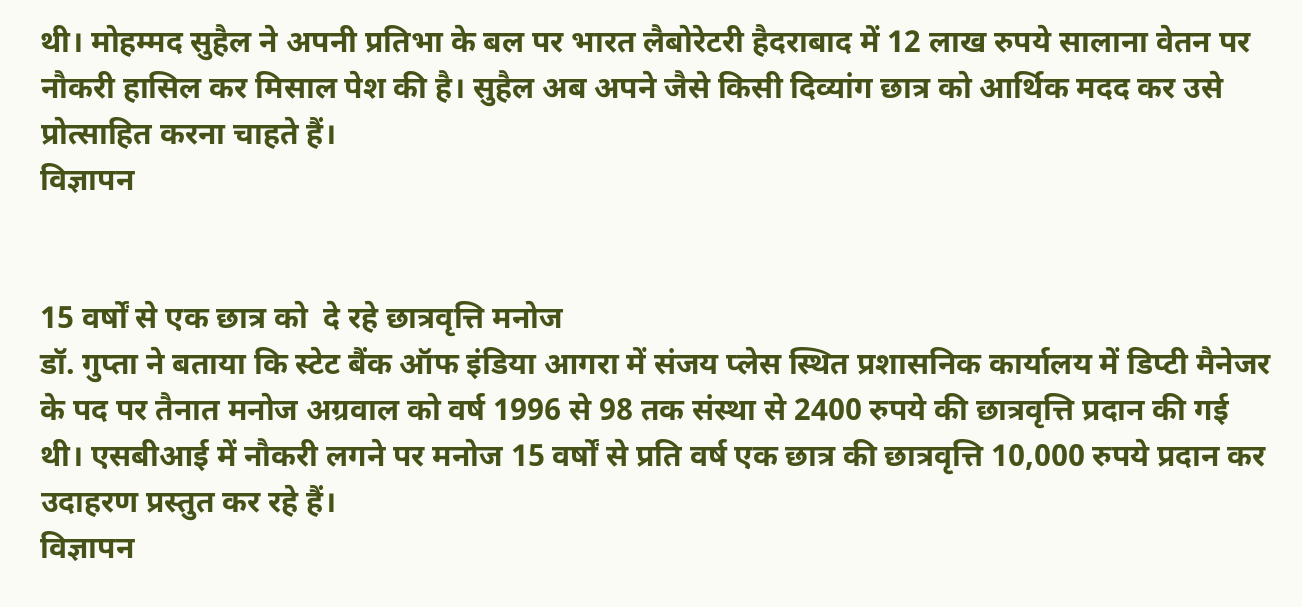थी। मोहम्मद सुहैल ने अपनी प्रतिभा के बल पर भारत लैबोरेटरी हैदराबाद में 12 लाख रुपये सालाना वेतन पर नौकरी हासिल कर मिसाल पेश की है। सुहैल अब अपने जैसे किसी दिव्यांग छात्र को आर्थिक मदद कर उसे प्रोत्साहित करना चाहते हैं।
विज्ञापन


15 वर्षों से एक छात्र को  दे रहे छात्रवृत्ति मनोज
डॉ. गुप्ता ने बताया कि स्टेट बैंक ऑफ इंडिया आगरा में संजय प्लेस स्थित प्रशासनिक कार्यालय में डिप्टी मैनेजर के पद पर तैनात मनोज अग्रवाल को वर्ष 1996 से 98 तक संस्था से 2400 रुपये की छात्रवृत्ति प्रदान की गई थी। एसबीआई में नौकरी लगने पर मनोज 15 वर्षों से प्रति वर्ष एक छात्र की छात्रवृत्ति 10,000 रुपये प्रदान कर उदाहरण प्रस्तुत कर रहे हैं।
विज्ञापन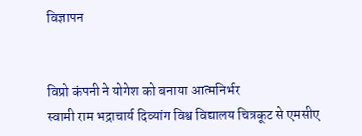विज्ञापन


विप्रो कंपनी ने योगेश को बनाया आत्मनिर्भर
स्वामी राम भद्राचार्य दिव्यांग विश्व विद्यालय चित्रकूट से एमसीए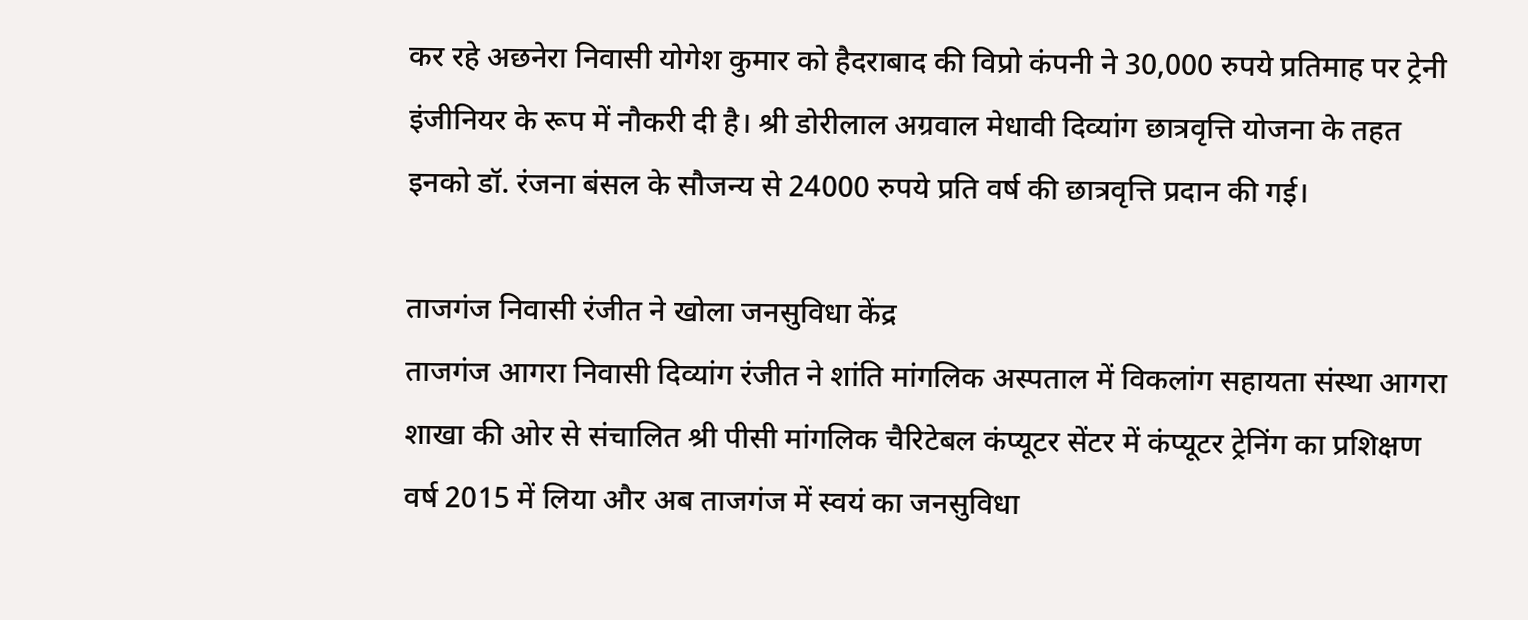कर रहे अछनेरा निवासी योगेश कुमार को हैदराबाद की विप्रो कंपनी ने 30,000 रुपये प्रतिमाह पर ट्रेनी इंजीनियर के रूप में नौकरी दी है। श्री डोरीलाल अग्रवाल मेधावी दिव्यांग छात्रवृत्ति योजना के तहत इनको डॉ. रंजना बंसल के सौजन्य से 24000 रुपये प्रति वर्ष की छात्रवृत्ति प्रदान की गई।

ताजगंज निवासी रंजीत ने खोला जनसुविधा केंद्र
ताजगंज आगरा निवासी दिव्यांग रंजीत ने शांति मांगलिक अस्पताल में विकलांग सहायता संस्था आगरा शाखा की ओर से संचालित श्री पीसी मांगलिक चैरिटेबल कंप्यूटर सेंटर में कंप्यूटर ट्रेनिंग का प्रशिक्षण वर्ष 2015 में लिया और अब ताजगंज में स्वयं का जनसुविधा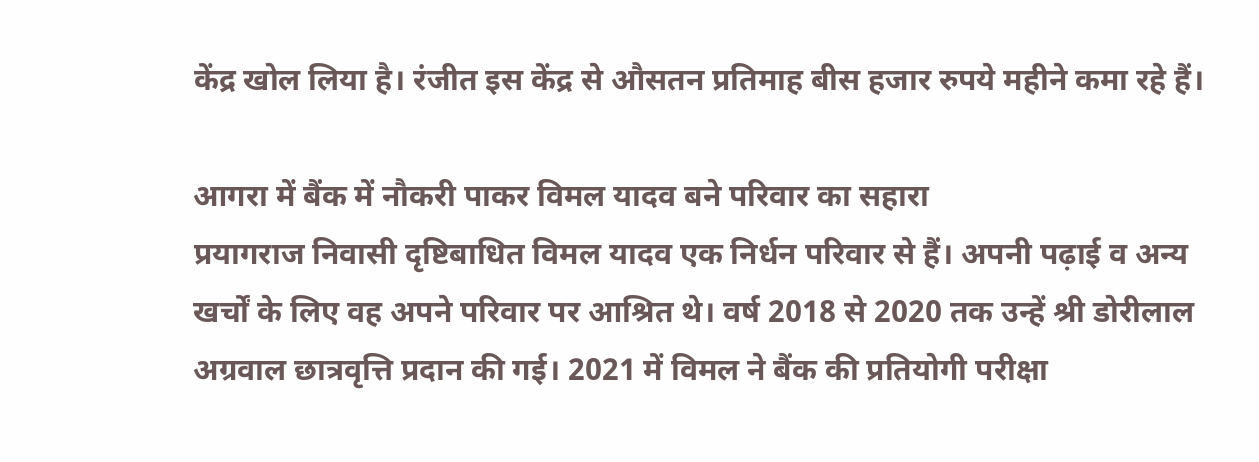केंद्र खोल लिया है। रंजीत इस केंद्र से औसतन प्रतिमाह बीस हजार रुपये महीने कमा रहे हैं।

आगरा में बैंक में नौकरी पाकर विमल यादव बने परिवार का सहारा
प्रयागराज निवासी दृष्टिबाधित विमल यादव एक निर्धन परिवार से हैं। अपनी पढ़ाई व अन्य खर्चों के लिए वह अपने परिवार पर आश्रित थे। वर्ष 2018 से 2020 तक उन्हें श्री डोरीलाल अग्रवाल छात्रवृत्ति प्रदान की गई। 2021 में विमल ने बैंक की प्रतियोगी परीक्षा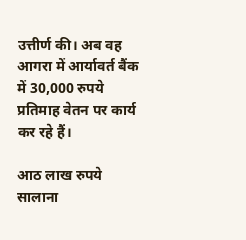उत्तीर्ण की। अब वह आगरा में आर्यावर्त बैंक में 30,000 रुपये प्रतिमाह वेतन पर कार्य कर रहे हैं।

आठ लाख रुपये सालाना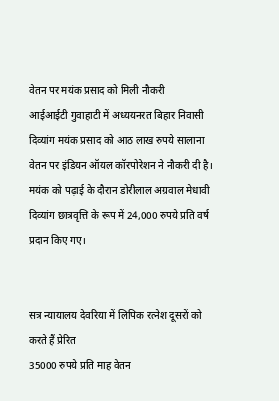वेतन पर मयंक प्रसाद को मिली नौकरी
आईआईटी गुवाहाटी में अध्ययनरत बिहार निवासी दिव्यांग मयंक प्रसाद को आठ लाख रुपये सालाना वेतन पर इंडियन ऑयल कॉरपोरेशन ने नौकरी दी है। मयंक को पढ़ाई के दौरान डोरीलाल अग्रवाल मेधावी दिव्यांग छात्रवृत्ति के रूप में 24,000 रुपये प्रति वर्ष प्रदान किए गए।


सत्र न्यायालय देवरिया में लिपिक रत्नेश दूसरों को करते हैं प्रेरित
35000 रुपये प्रति माह वेतन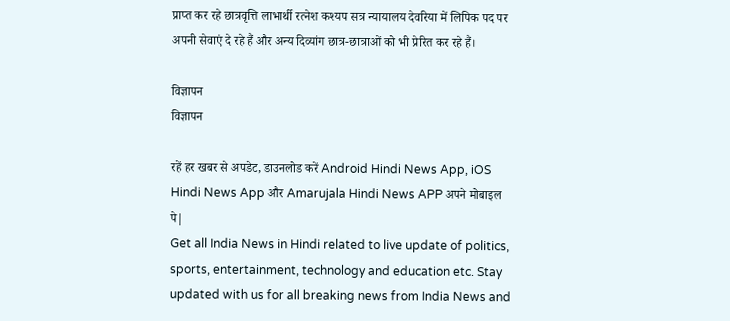प्राप्त कर रहे छात्रवृत्ति लाभार्थी रत्नेश कश्यप सत्र न्यायालय देवरिया में लिपिक पद पर अपनी सेवाएं दे रहे हैं और अन्य दिव्यांग छात्र-छात्राओं को भी प्रेरित कर रहे हैं।

विज्ञापन
विज्ञापन

रहें हर खबर से अपडेट, डाउनलोड करें Android Hindi News App, iOS Hindi News App और Amarujala Hindi News APP अपने मोबाइल पे|
Get all India News in Hindi related to live update of politics, sports, entertainment, technology and education etc. Stay updated with us for all breaking news from India News and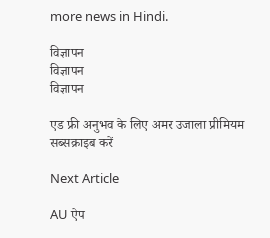more news in Hindi.

विज्ञापन
विज्ञापन
विज्ञापन

एड फ्री अनुभव के लिए अमर उजाला प्रीमियम सब्सक्राइब करें

Next Article

AU ऐप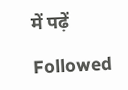में पढ़ें

Followed